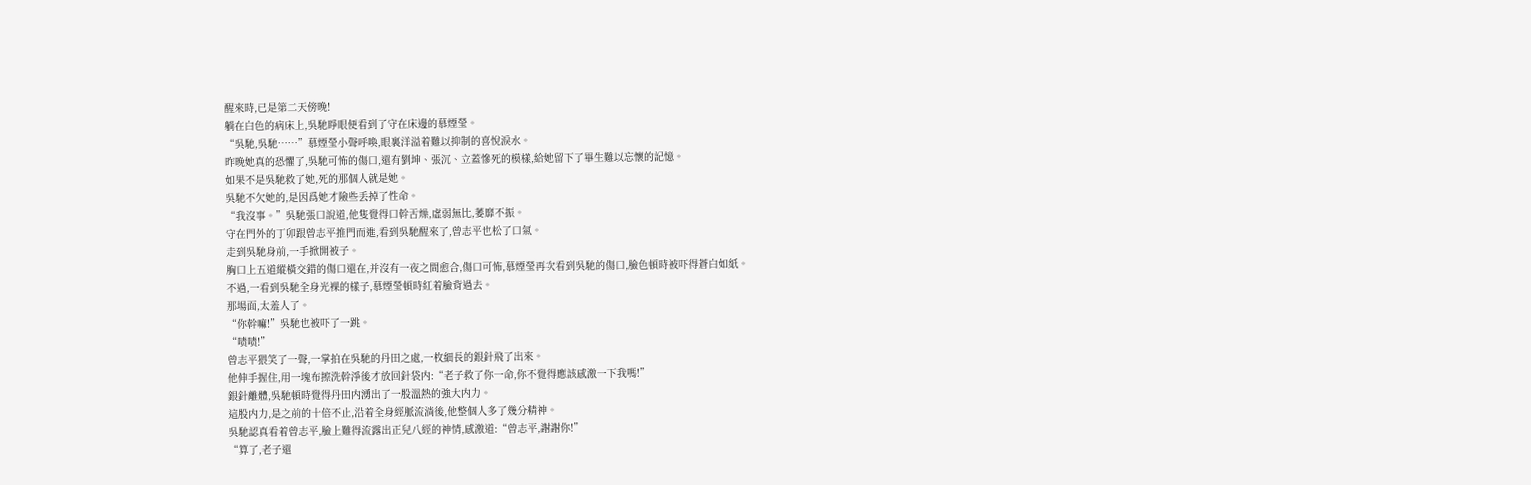醒來時,已是第二天傍晚!
躺在白色的病床上,吳馳睜眼便看到了守在床邊的慕煙瑩。
“吳馳,吳馳……”慕煙瑩小聲呼喚,眼裏洋溢着難以抑制的喜悅淚水。
昨晚她真的恐懼了,吳馳可怖的傷口,還有劉坤、張沉、立蓋慘死的模樣,給她留下了畢生難以忘懷的記憶。
如果不是吳馳救了她,死的那個人就是她。
吳馳不欠她的,是因爲她才險些丢掉了性命。
“我沒事。”吳馳張口說道,他隻覺得口幹舌燥,虛弱無比,萎靡不振。
守在門外的丁卯跟曾志平推門而進,看到吳馳醒來了,曾志平也松了口氣。
走到吳馳身前,一手掀開被子。
胸口上五道縱橫交錯的傷口還在,并沒有一夜之間愈合,傷口可怖,慕煙瑩再次看到吳馳的傷口,臉色頓時被吓得蒼白如紙。
不過,一看到吳馳全身光裸的樣子,慕煙瑩頓時紅着臉背過去。
那場面,太羞人了。
“你幹嘛!”吳馳也被吓了一跳。
“啧啧!”
曾志平猥笑了一聲,一掌拍在吳馳的丹田之處,一枚細長的銀針飛了出來。
他伸手握住,用一塊布擦洗幹淨後才放回針袋内:“老子救了你一命,你不覺得應該感激一下我嗎!”
銀針離體,吳馳頓時覺得丹田内湧出了一股溫熱的強大内力。
這股内力,是之前的十倍不止,沿着全身經脈流淌後,他整個人多了幾分精神。
吳馳認真看着曾志平,臉上難得流露出正兒八經的神情,感激道:“曾志平,謝謝你!”
“算了,老子還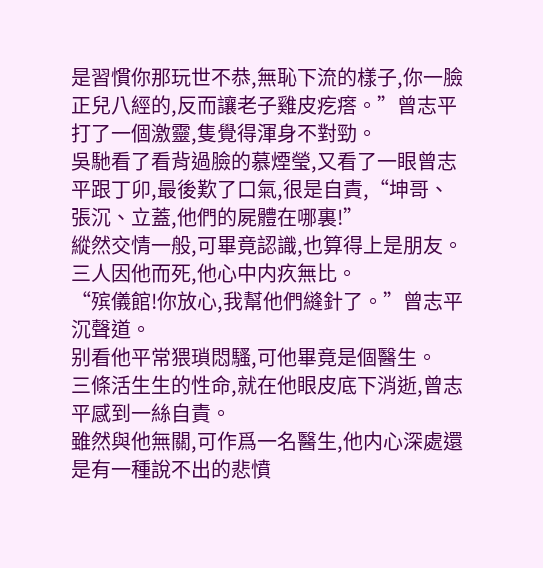是習慣你那玩世不恭,無恥下流的樣子,你一臉正兒八經的,反而讓老子雞皮疙瘩。”曾志平打了一個激靈,隻覺得渾身不對勁。
吳馳看了看背過臉的慕煙瑩,又看了一眼曾志平跟丁卯,最後歎了口氣,很是自責,“坤哥、張沉、立蓋,他們的屍體在哪裏!”
縱然交情一般,可畢竟認識,也算得上是朋友。
三人因他而死,他心中内疚無比。
“殡儀館!你放心,我幫他們縫針了。”曾志平沉聲道。
别看他平常猥瑣悶騷,可他畢竟是個醫生。
三條活生生的性命,就在他眼皮底下消逝,曾志平感到一絲自責。
雖然與他無關,可作爲一名醫生,他内心深處還是有一種說不出的悲憤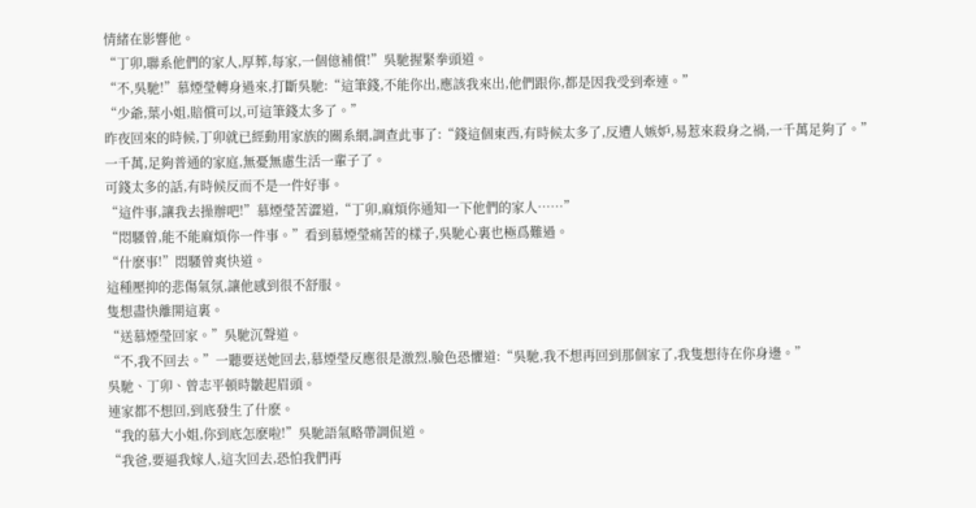情緒在影響他。
“丁卯,聯系他們的家人,厚葬,每家,一個億補償!”吳馳握緊拳頭道。
“不,吳馳!”慕煙瑩轉身過來,打斷吳馳:“這筆錢,不能你出,應該我來出,他們跟你,都是因我受到牽連。”
“少爺,葉小姐,賠償可以,可這筆錢太多了。”
昨夜回來的時候,丁卯就已經動用家族的關系網,調查此事了:“錢這個東西,有時候太多了,反遭人嫉妒,易惹來殺身之禍,一千萬足夠了。”
一千萬,足夠普通的家庭,無憂無慮生活一輩子了。
可錢太多的話,有時候反而不是一件好事。
“這件事,讓我去操辦吧!”慕煙瑩苦澀道,“丁卯,麻煩你通知一下他們的家人……”
“悶騷曾,能不能麻煩你一件事。”看到慕煙瑩痛苦的樣子,吳馳心裏也極爲難過。
“什麽事!”悶騷曾爽快道。
這種壓抑的悲傷氣氛,讓他感到很不舒服。
隻想盡快離開這裏。
“送慕煙瑩回家。”吳馳沉聲道。
“不,我不回去。”一聽要送她回去,慕煙瑩反應很是激烈,臉色恐懼道:“吳馳,我不想再回到那個家了,我隻想待在你身邊。”
吳馳、丁卯、曾志平頓時皺起眉頭。
連家都不想回,到底發生了什麽。
“我的慕大小姐,你到底怎麽啦!”吳馳語氣略帶調侃道。
“我爸,要逼我嫁人,這次回去,恐怕我們再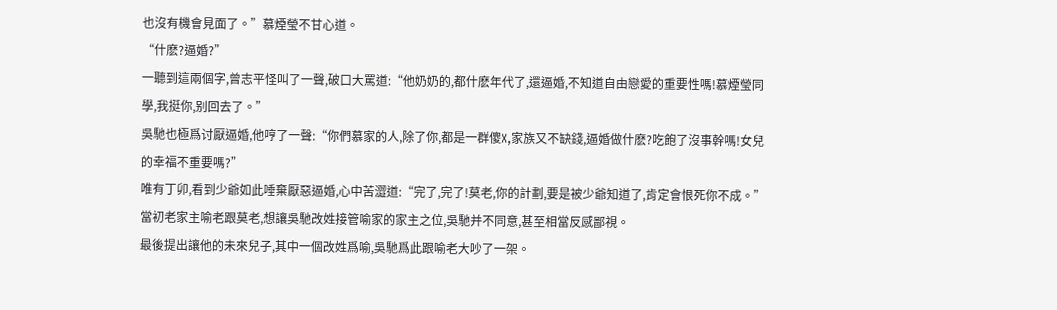也沒有機會見面了。”慕煙瑩不甘心道。
“什麽?逼婚?”
一聽到這兩個字,曾志平怪叫了一聲,破口大罵道:“他奶奶的,都什麽年代了,還逼婚,不知道自由戀愛的重要性嗎!慕煙瑩同學,我挺你,别回去了。”
吳馳也極爲讨厭逼婚,他哼了一聲:“你們慕家的人,除了你,都是一群傻X,家族又不缺錢,逼婚做什麽?吃飽了沒事幹嗎!女兒的幸福不重要嗎?”
唯有丁卯,看到少爺如此唾棄厭惡逼婚,心中苦澀道:“完了,完了!莫老,你的計劃,要是被少爺知道了,肯定會恨死你不成。”
當初老家主喻老跟莫老,想讓吳馳改姓接管喻家的家主之位,吳馳并不同意,甚至相當反感鄙視。
最後提出讓他的未來兒子,其中一個改姓爲喻,吳馳爲此跟喻老大吵了一架。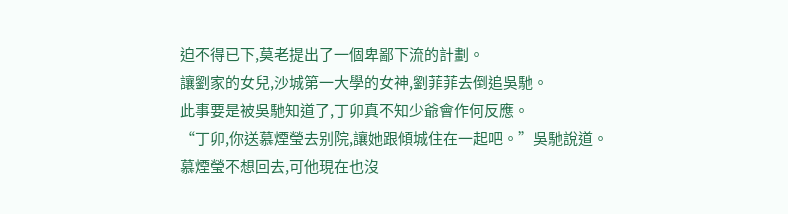迫不得已下,莫老提出了一個卑鄙下流的計劃。
讓劉家的女兒,沙城第一大學的女神,劉菲菲去倒追吳馳。
此事要是被吳馳知道了,丁卯真不知少爺會作何反應。
“丁卯,你送慕煙瑩去别院,讓她跟傾城住在一起吧。”吳馳說道。
慕煙瑩不想回去,可他現在也沒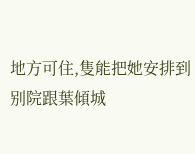地方可住,隻能把她安排到别院跟葉傾城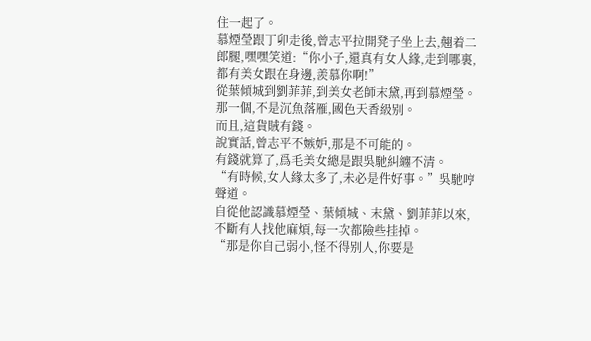住一起了。
慕煙瑩跟丁卯走後,曾志平拉開凳子坐上去,翹着二郎腿,嘿嘿笑道:“你小子,還真有女人緣,走到哪裏,都有美女跟在身邊,羨慕你啊!”
從葉傾城到劉菲菲,到美女老師末黛,再到慕煙瑩。
那一個,不是沉魚落雁,國色天香級别。
而且,這貨賊有錢。
說實話,曾志平不嫉妒,那是不可能的。
有錢就算了,爲毛美女總是跟吳馳糾纏不清。
“有時候,女人緣太多了,未必是件好事。”吳馳哼聲道。
自從他認識慕煙瑩、葉傾城、末黛、劉菲菲以來,不斷有人找他麻煩,每一次都險些挂掉。
“那是你自己弱小,怪不得别人,你要是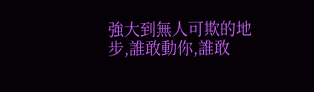強大到無人可欺的地步,誰敢動你,誰敢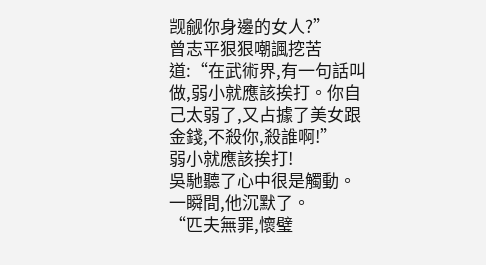觊觎你身邊的女人?”
曾志平狠狠嘲諷挖苦道:“在武術界,有一句話叫做,弱小就應該挨打。你自己太弱了,又占據了美女跟金錢,不殺你,殺誰啊!”
弱小就應該挨打!
吳馳聽了心中很是觸動。
一瞬間,他沉默了。
“匹夫無罪,懷璧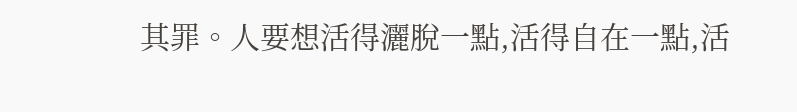其罪。人要想活得灑脫一點,活得自在一點,活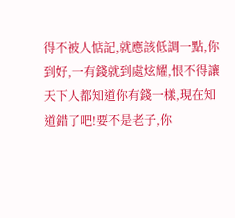得不被人惦記,就應該低調一點,你到好,一有錢就到處炫耀,恨不得讓天下人都知道你有錢一樣,現在知道錯了吧!要不是老子,你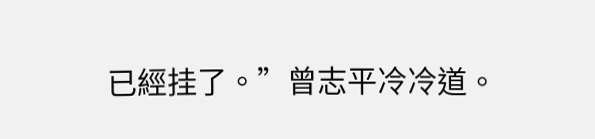已經挂了。”曾志平冷冷道。